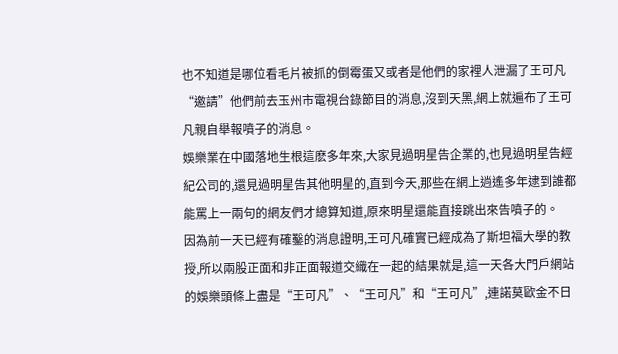也不知道是哪位看毛片被抓的倒霉蛋又或者是他們的家裡人泄漏了王可凡“邀請”他們前去玉州市電視台錄節目的消息,沒到天黑,網上就遍布了王可凡親自舉報噴子的消息。
娛樂業在中國落地生根這麽多年來,大家見過明星告企業的,也見過明星告經紀公司的,還見過明星告其他明星的,直到今天,那些在網上逍遙多年逮到誰都能罵上一兩句的網友們才總算知道,原來明星還能直接跳出來告噴子的。
因為前一天已經有確鑿的消息證明,王可凡確實已經成為了斯坦福大學的教授,所以兩股正面和非正面報道交織在一起的結果就是,這一天各大門戶網站的娛樂頭條上盡是“王可凡”、“王可凡”和“王可凡”,連諾莫歐金不日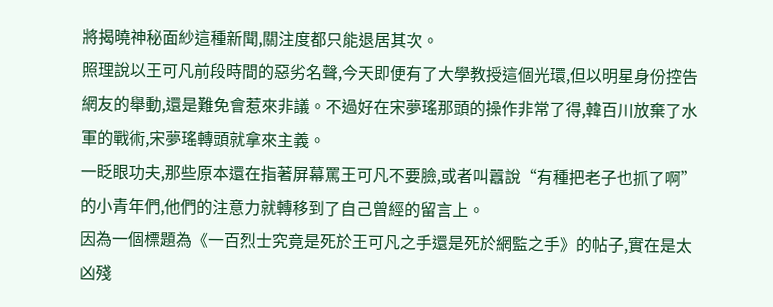將揭曉神秘面紗這種新聞,關注度都只能退居其次。
照理說以王可凡前段時間的惡劣名聲,今天即便有了大學教授這個光環,但以明星身份控告網友的舉動,還是難免會惹來非議。不過好在宋夢瑤那頭的操作非常了得,韓百川放棄了水軍的戰術,宋夢瑤轉頭就拿來主義。
一眨眼功夫,那些原本還在指著屏幕罵王可凡不要臉,或者叫囂說“有種把老子也抓了啊”的小青年們,他們的注意力就轉移到了自己曾經的留言上。
因為一個標題為《一百烈士究竟是死於王可凡之手還是死於網監之手》的帖子,實在是太凶殘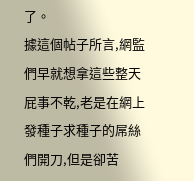了。
據這個帖子所言,網監們早就想拿這些整天屁事不乾,老是在網上發種子求種子的屌絲們開刀,但是卻苦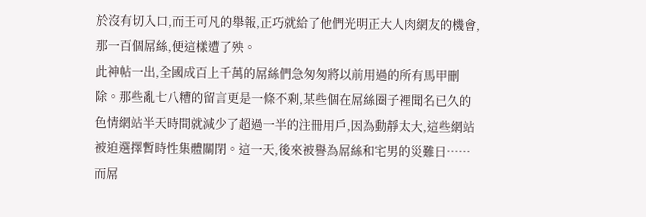於沒有切入口,而王可凡的舉報,正巧就給了他們光明正大人肉網友的機會,那一百個屌絲,便這樣遭了殃。
此神帖一出,全國成百上千萬的屌絲們急匆匆將以前用過的所有馬甲刪除。那些亂七八糟的留言更是一條不剩,某些個在屌絲圈子裡聞名已久的色情網站半天時間就減少了超過一半的注冊用戶,因為動靜太大,這些網站被迫選擇暫時性集體關閉。這一天,後來被譽為屌絲和宅男的災難日……
而屌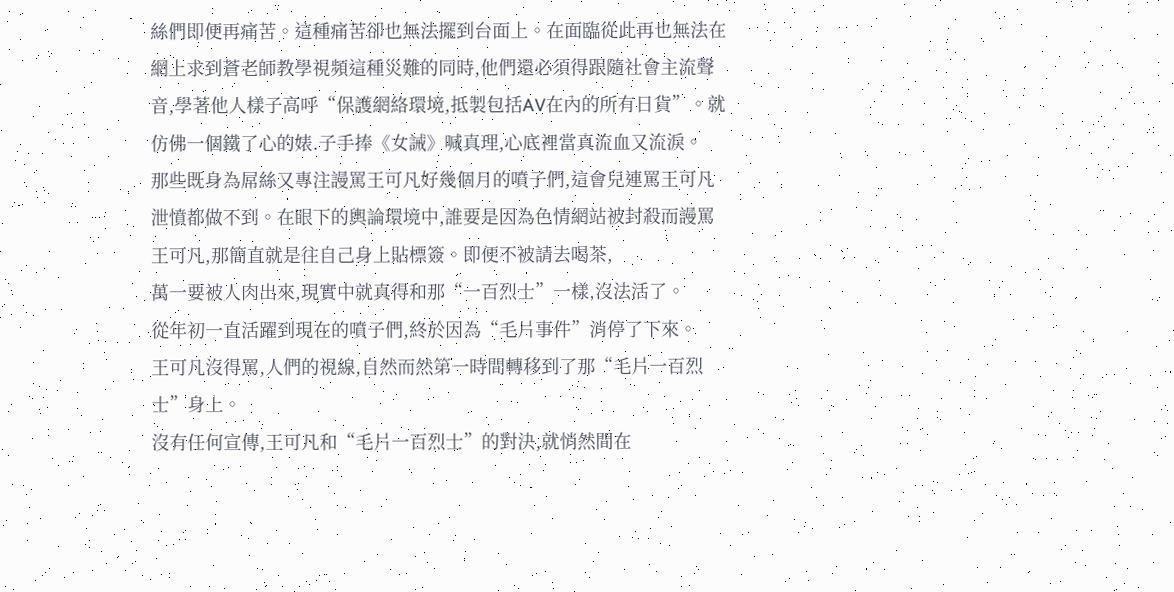絲們即便再痛苦。這種痛苦卻也無法擺到台面上。在面臨從此再也無法在網上求到蒼老師教學視頻這種災難的同時,他們還必須得跟隨社會主流聲音,學著他人樣子高呼“保護網絡環境,抵製包括AV在內的所有日貨”。就仿佛一個鐵了心的婊.子手捧《女誡》喊真理,心底裡當真流血又流淚。
那些既身為屌絲又專注謾罵王可凡好幾個月的噴子們,這會兒連罵王可凡泄憤都做不到。在眼下的輿論環境中,誰要是因為色情網站被封殺而謾罵王可凡,那簡直就是往自己身上貼標簽。即便不被請去喝茶,
萬一要被人肉出來,現實中就真得和那“一百烈士”一樣,沒法活了。
從年初一直活躍到現在的噴子們,終於因為“毛片事件”消停了下來。
王可凡沒得罵,人們的視線,自然而然第一時間轉移到了那“毛片一百烈士”身上。
沒有任何宣傳,王可凡和“毛片一百烈士”的對決,就悄然間在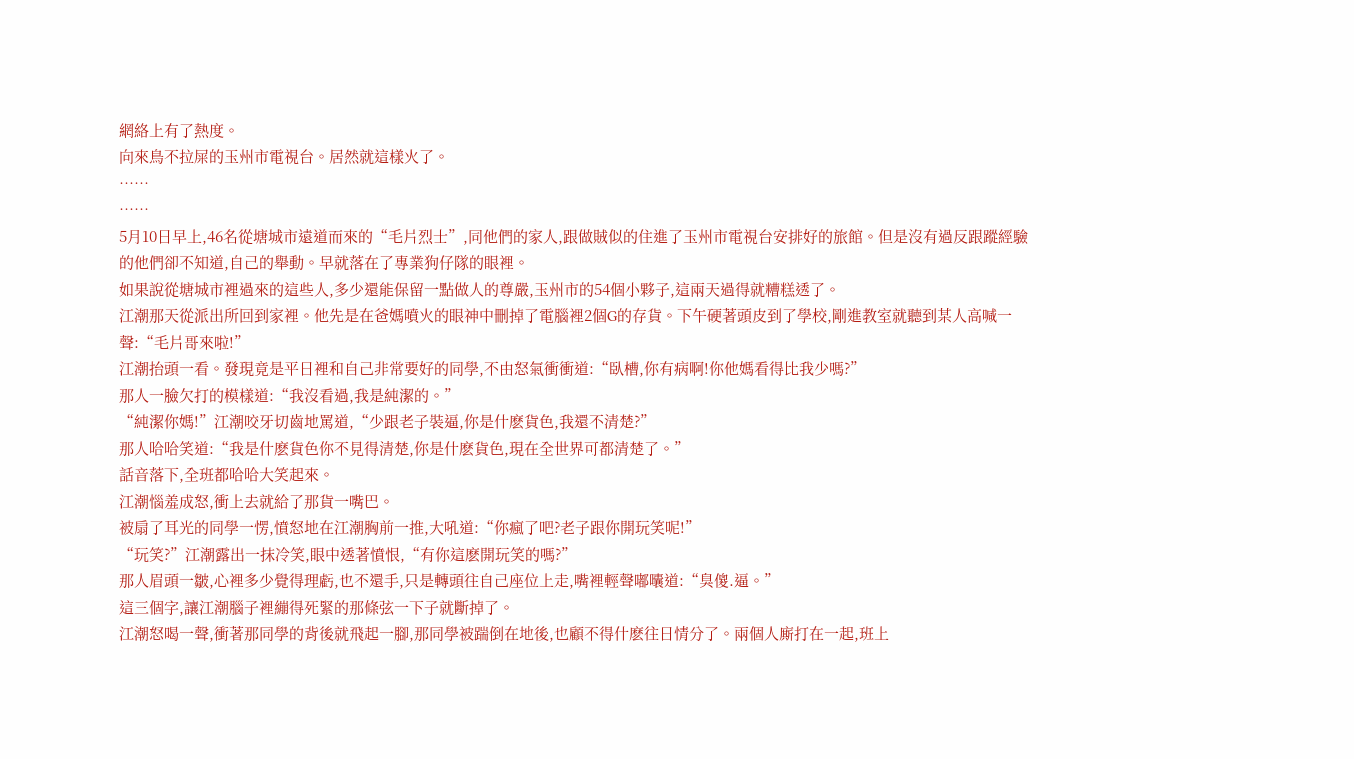網絡上有了熱度。
向來鳥不拉屎的玉州市電視台。居然就這樣火了。
……
……
5月10日早上,46名從塘城市遠道而來的“毛片烈士”,同他們的家人,跟做賊似的住進了玉州市電視台安排好的旅館。但是沒有過反跟蹤經驗的他們卻不知道,自己的舉動。早就落在了專業狗仔隊的眼裡。
如果說從塘城市裡過來的這些人,多少還能保留一點做人的尊嚴,玉州市的54個小夥子,這兩天過得就糟糕透了。
江潮那天從派出所回到家裡。他先是在爸媽噴火的眼神中刪掉了電腦裡2個G的存貨。下午硬著頭皮到了學校,剛進教室就聽到某人高喊一聲:“毛片哥來啦!”
江潮抬頭一看。發現竟是平日裡和自己非常要好的同學,不由怒氣衝衝道:“臥槽,你有病啊!你他媽看得比我少嗎?”
那人一臉欠打的模樣道:“我沒看過,我是純潔的。”
“純潔你媽!”江潮咬牙切齒地罵道,“少跟老子裝逼,你是什麽貨色,我還不清楚?”
那人哈哈笑道:“我是什麽貨色你不見得清楚,你是什麽貨色,現在全世界可都清楚了。”
話音落下,全班都哈哈大笑起來。
江潮惱羞成怒,衝上去就給了那貨一嘴巴。
被扇了耳光的同學一愣,憤怒地在江潮胸前一推,大吼道:“你瘋了吧?老子跟你開玩笑呢!”
“玩笑?”江潮露出一抹冷笑,眼中透著憤恨,“有你這麽開玩笑的嗎?”
那人眉頭一皺,心裡多少覺得理虧,也不還手,只是轉頭往自己座位上走,嘴裡輕聲嘟囔道:“臭傻.逼。”
這三個字,讓江潮腦子裡繃得死緊的那條弦一下子就斷掉了。
江潮怒喝一聲,衝著那同學的背後就飛起一腳,那同學被踹倒在地後,也顧不得什麽往日情分了。兩個人廝打在一起,班上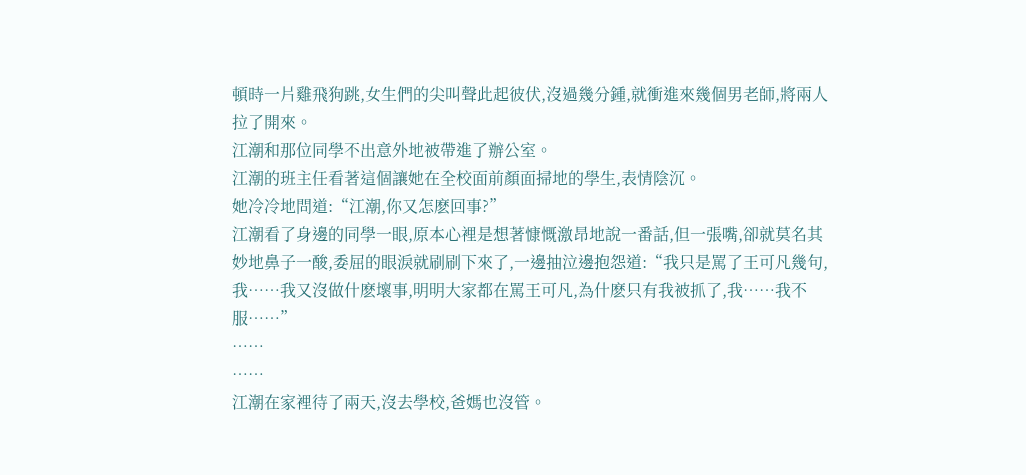頓時一片雞飛狗跳,女生們的尖叫聲此起彼伏,沒過幾分鍾,就衝進來幾個男老師,將兩人拉了開來。
江潮和那位同學不出意外地被帶進了辦公室。
江潮的班主任看著這個讓她在全校面前顏面掃地的學生,表情陰沉。
她冷冷地問道:“江潮,你又怎麽回事?”
江潮看了身邊的同學一眼,原本心裡是想著慷慨激昂地說一番話,但一張嘴,卻就莫名其妙地鼻子一酸,委屈的眼淚就刷刷下來了,一邊抽泣邊抱怨道:“我只是罵了王可凡幾句,我……我又沒做什麽壞事,明明大家都在罵王可凡,為什麽只有我被抓了,我……我不服……”
……
……
江潮在家裡待了兩天,沒去學校,爸媽也沒管。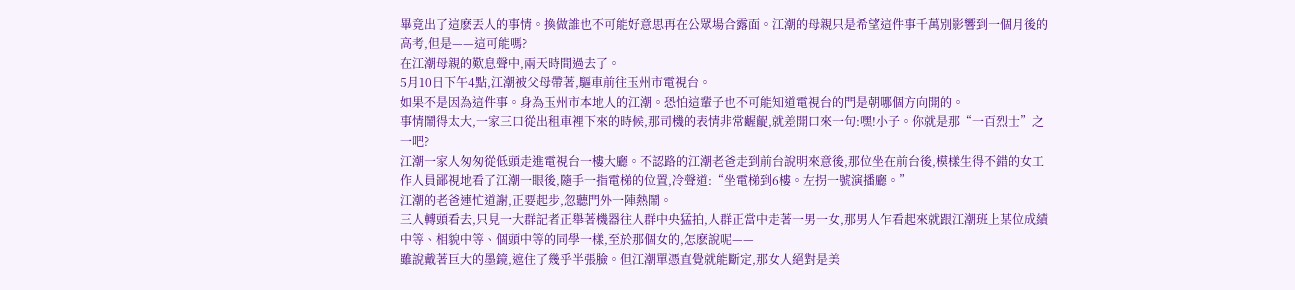畢竟出了這麽丟人的事情。換做誰也不可能好意思再在公眾場合露面。江潮的母親只是希望這件事千萬別影響到一個月後的高考,但是——這可能嗎?
在江潮母親的歎息聲中,兩天時間過去了。
5月10日下午4點,江潮被父母帶著,驅車前往玉州市電視台。
如果不是因為這件事。身為玉州市本地人的江潮。恐怕這輩子也不可能知道電視台的門是朝哪個方向開的。
事情鬧得太大,一家三口從出租車裡下來的時候,那司機的表情非常齷齪,就差開口來一句:嘿!小子。你就是那“一百烈士”之一吧?
江潮一家人匆匆從低頭走進電視台一樓大廳。不認路的江潮老爸走到前台說明來意後,那位坐在前台後,模樣生得不錯的女工作人員鄙視地看了江潮一眼後,隨手一指電梯的位置,冷聲道:“坐電梯到6樓。左拐一號演播廳。”
江潮的老爸連忙道謝,正要起步,忽聽門外一陣熱鬧。
三人轉頭看去,只見一大群記者正舉著機器往人群中央猛拍,人群正當中走著一男一女,那男人乍看起來就跟江潮班上某位成績中等、相貌中等、個頭中等的同學一樣,至於那個女的,怎麽說呢——
雖說戴著巨大的墨鏡,遮住了幾乎半張臉。但江潮單憑直覺就能斷定,那女人絕對是美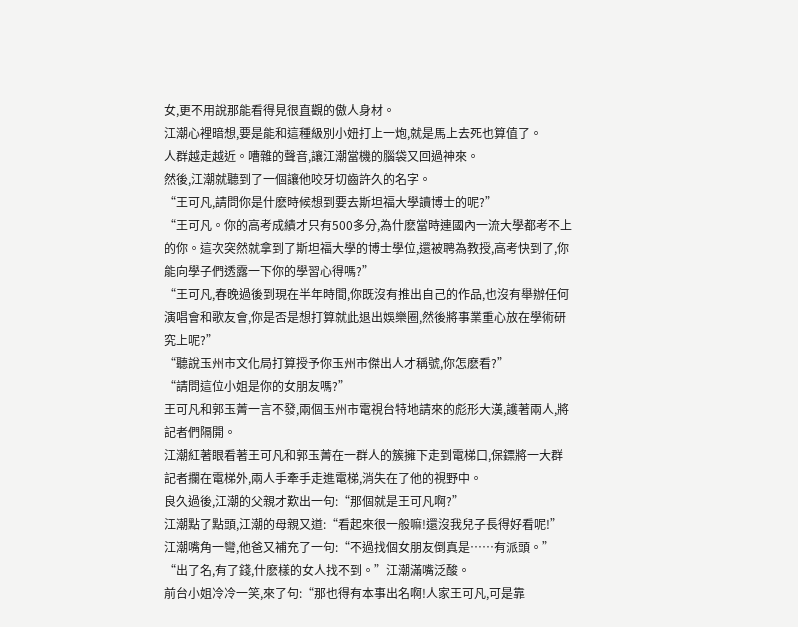女,更不用說那能看得見很直觀的傲人身材。
江潮心裡暗想,要是能和這種級別小妞打上一炮,就是馬上去死也算值了。
人群越走越近。嘈雜的聲音,讓江潮當機的腦袋又回過神來。
然後,江潮就聽到了一個讓他咬牙切齒許久的名字。
“王可凡,請問你是什麽時候想到要去斯坦福大學讀博士的呢?”
“王可凡。你的高考成績才只有500多分,為什麽當時連國內一流大學都考不上的你。這次突然就拿到了斯坦福大學的博士學位,還被聘為教授,高考快到了,你能向學子們透露一下你的學習心得嗎?”
“王可凡,春晚過後到現在半年時間,你既沒有推出自己的作品,也沒有舉辦任何演唱會和歌友會,你是否是想打算就此退出娛樂圈,然後將事業重心放在學術研究上呢?”
“聽說玉州市文化局打算授予你玉州市傑出人才稱號,你怎麽看?”
“請問這位小姐是你的女朋友嗎?”
王可凡和郭玉菁一言不發,兩個玉州市電視台特地請來的彪形大漢,護著兩人,將記者們隔開。
江潮紅著眼看著王可凡和郭玉菁在一群人的簇擁下走到電梯口,保鏢將一大群記者攔在電梯外,兩人手牽手走進電梯,消失在了他的視野中。
良久過後,江潮的父親才歎出一句:“那個就是王可凡啊?”
江潮點了點頭,江潮的母親又道:“看起來很一般嘛!還沒我兒子長得好看呢!”
江潮嘴角一彎,他爸又補充了一句:“不過找個女朋友倒真是……有派頭。”
“出了名,有了錢,什麽樣的女人找不到。”江潮滿嘴泛酸。
前台小姐冷冷一笑,來了句:“那也得有本事出名啊!人家王可凡,可是靠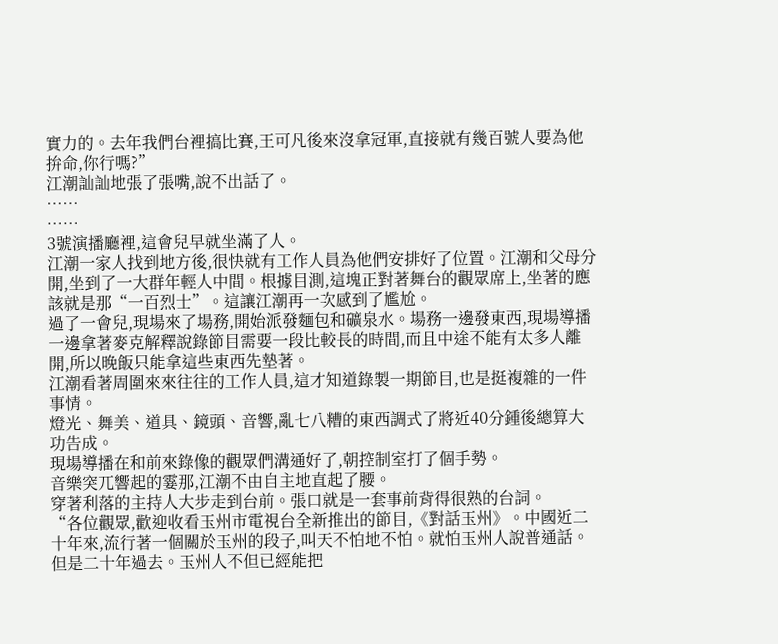實力的。去年我們台裡搞比賽,王可凡後來沒拿冠軍,直接就有幾百號人要為他拚命,你行嗎?”
江潮訕訕地張了張嘴,說不出話了。
……
……
3號演播廳裡,這會兒早就坐滿了人。
江潮一家人找到地方後,很快就有工作人員為他們安排好了位置。江潮和父母分開,坐到了一大群年輕人中間。根據目測,這塊正對著舞台的觀眾席上,坐著的應該就是那“一百烈士”。這讓江潮再一次感到了尷尬。
過了一會兒,現場來了場務,開始派發麵包和礦泉水。場務一邊發東西,現場導播一邊拿著麥克解釋說錄節目需要一段比較長的時間,而且中途不能有太多人離開,所以晚飯只能拿這些東西先墊著。
江潮看著周圍來來往往的工作人員,這才知道錄製一期節目,也是挺複雜的一件事情。
燈光、舞美、道具、鏡頭、音響,亂七八糟的東西調式了將近40分鍾後總算大功告成。
現場導播在和前來錄像的觀眾們溝通好了,朝控制室打了個手勢。
音樂突兀響起的霎那,江潮不由自主地直起了腰。
穿著利落的主持人大步走到台前。張口就是一套事前背得很熟的台詞。
“各位觀眾,歡迎收看玉州市電視台全新推出的節目,《對話玉州》。中國近二十年來,流行著一個關於玉州的段子,叫天不怕地不怕。就怕玉州人說普通話。但是二十年過去。玉州人不但已經能把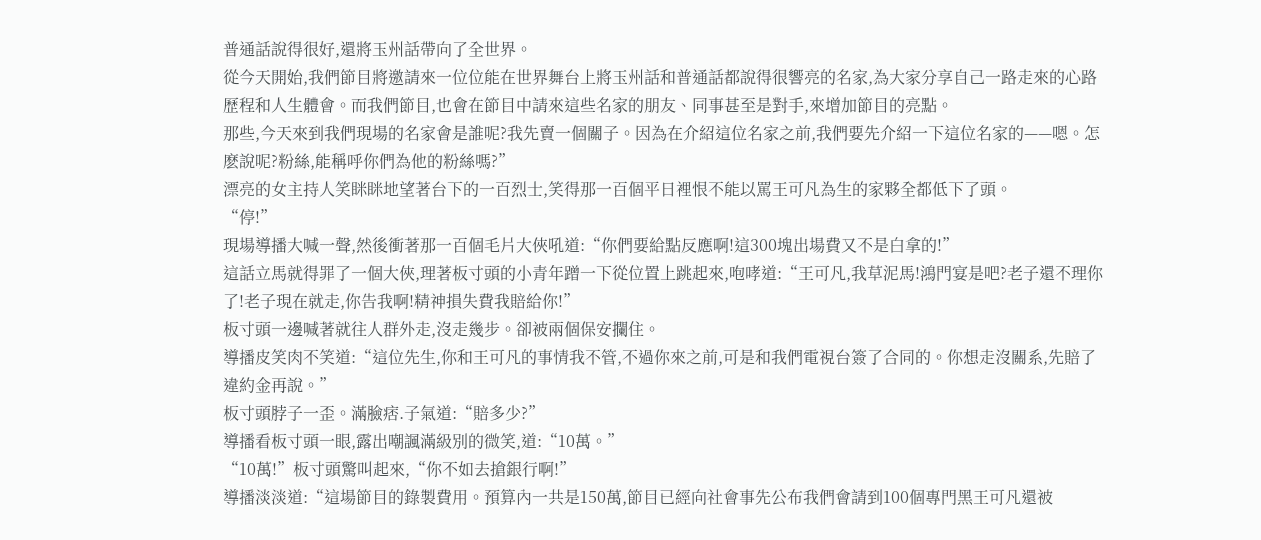普通話說得很好,還將玉州話帶向了全世界。
從今天開始,我們節目將邀請來一位位能在世界舞台上將玉州話和普通話都說得很響亮的名家,為大家分享自己一路走來的心路歷程和人生體會。而我們節目,也會在節目中請來這些名家的朋友、同事甚至是對手,來增加節目的亮點。
那些,今天來到我們現場的名家會是誰呢?我先賣一個關子。因為在介紹這位名家之前,我們要先介紹一下這位名家的——嗯。怎麽說呢?粉絲,能稱呼你們為他的粉絲嗎?”
漂亮的女主持人笑眯眯地望著台下的一百烈士,笑得那一百個平日裡恨不能以罵王可凡為生的家夥全都低下了頭。
“停!”
現場導播大喊一聲,然後衝著那一百個毛片大俠吼道:“你們要給點反應啊!這300塊出場費又不是白拿的!”
這話立馬就得罪了一個大俠,理著板寸頭的小青年蹭一下從位置上跳起來,咆哮道:“王可凡,我草泥馬!鴻門宴是吧?老子還不理你了!老子現在就走,你告我啊!精神損失費我賠給你!”
板寸頭一邊喊著就往人群外走,沒走幾步。卻被兩個保安攔住。
導播皮笑肉不笑道:“這位先生,你和王可凡的事情我不管,不過你來之前,可是和我們電視台簽了合同的。你想走沒關系,先賠了違約金再說。”
板寸頭脖子一歪。滿臉痞.子氣道:“賠多少?”
導播看板寸頭一眼,露出嘲諷滿級別的微笑,道:“10萬。”
“10萬!”板寸頭驚叫起來,“你不如去搶銀行啊!”
導播淡淡道:“這場節目的錄製費用。預算內一共是150萬,節目已經向社會事先公布我們會請到100個專門黑王可凡還被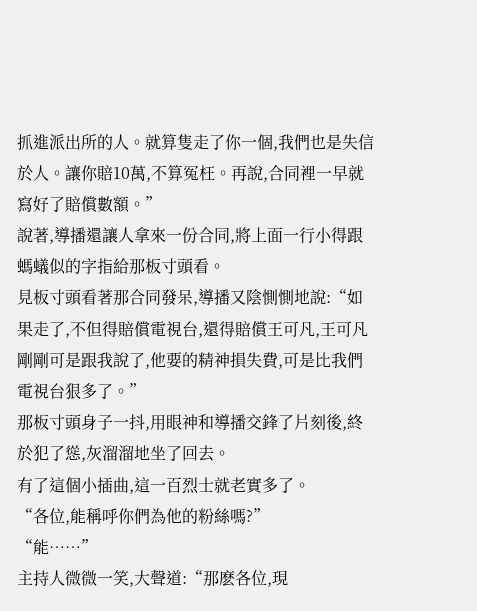抓進派出所的人。就算隻走了你一個,我們也是失信於人。讓你賠10萬,不算冤枉。再說,合同裡一早就寫好了賠償數額。”
說著,導播還讓人拿來一份合同,將上面一行小得跟螞蟻似的字指給那板寸頭看。
見板寸頭看著那合同發呆,導播又陰惻惻地說:“如果走了,不但得賠償電視台,還得賠償王可凡,王可凡剛剛可是跟我說了,他要的精神損失費,可是比我們電視台狠多了。”
那板寸頭身子一抖,用眼神和導播交鋒了片刻後,終於犯了慫,灰溜溜地坐了回去。
有了這個小插曲,這一百烈士就老實多了。
“各位,能稱呼你們為他的粉絲嗎?”
“能……”
主持人微微一笑,大聲道:“那麽各位,現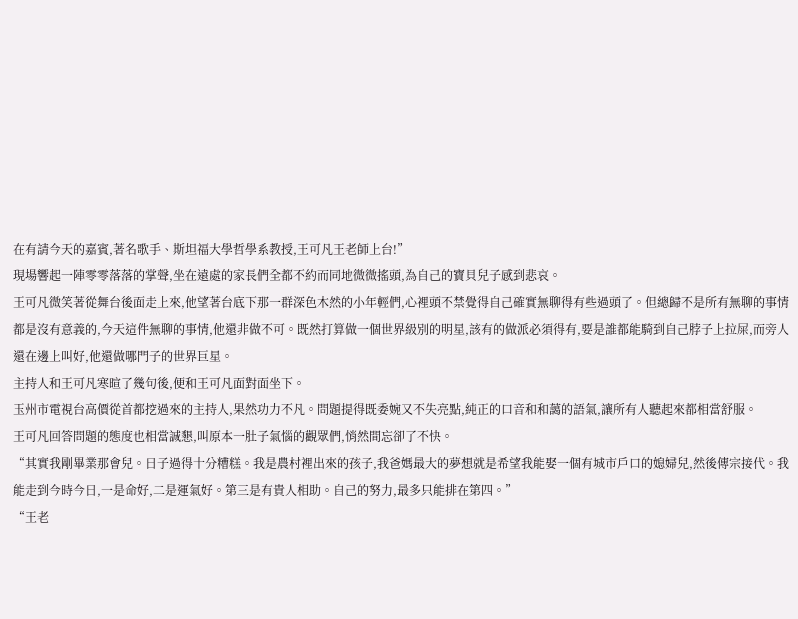在有請今天的嘉賓,著名歌手、斯坦福大學哲學系教授,王可凡王老師上台!”
現場響起一陣零零落落的掌聲,坐在遠處的家長們全都不約而同地微微搖頭,為自己的寶貝兒子感到悲哀。
王可凡微笑著從舞台後面走上來,他望著台底下那一群深色木然的小年輕們,心裡頭不禁覺得自己確實無聊得有些過頭了。但總歸不是所有無聊的事情都是沒有意義的,今天這件無聊的事情,他還非做不可。既然打算做一個世界級別的明星,該有的做派必須得有,要是誰都能騎到自己脖子上拉屎,而旁人還在邊上叫好,他還做哪門子的世界巨星。
主持人和王可凡寒暄了幾句後,便和王可凡面對面坐下。
玉州市電視台高價從首都挖過來的主持人,果然功力不凡。問題提得既委婉又不失亮點,純正的口音和和藹的語氣,讓所有人聽起來都相當舒服。
王可凡回答問題的態度也相當誠懇,叫原本一肚子氣惱的觀眾們,悄然間忘卻了不快。
“其實我剛畢業那會兒。日子過得十分糟糕。我是農村裡出來的孩子,我爸媽最大的夢想就是希望我能娶一個有城市戶口的媳婦兒,然後傳宗接代。我能走到今時今日,一是命好,二是運氣好。第三是有貴人相助。自己的努力,最多只能排在第四。”
“王老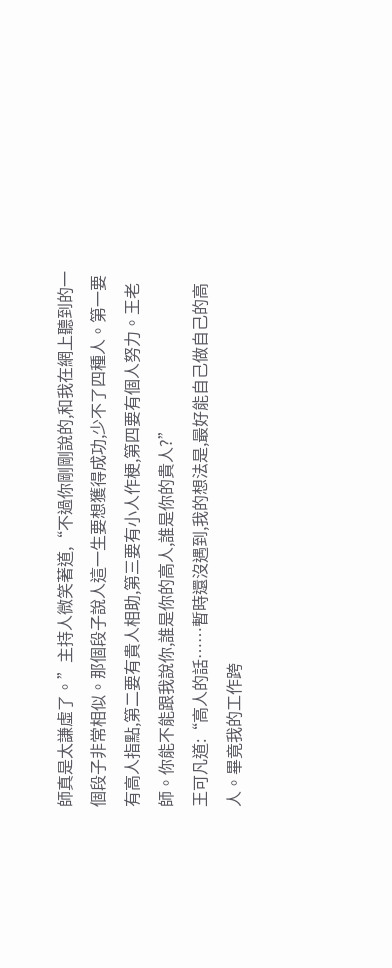師真是太謙虛了。”主持人微笑著道,“不過你剛剛說的,和我在網上聽到的一個段子非常相似。那個段子說人這一生要想獲得成功,少不了四種人。第一要有高人指點,第二要有貴人相助,第三要有小人作梗,第四要有個人努力。王老師。你能不能跟我說你,誰是你的高人,誰是你的貴人?”
王可凡道:“高人的話……暫時還沒遇到,我的想法是,最好能自己做自己的高人。畢竟我的工作跨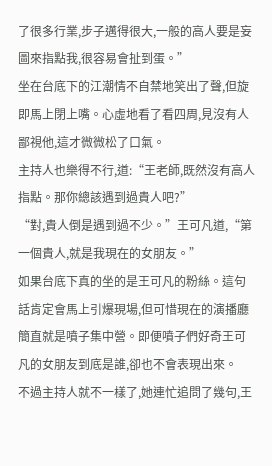了很多行業,步子邁得很大,一般的高人要是妄圖來指點我,很容易會扯到蛋。”
坐在台底下的江潮情不自禁地笑出了聲,但旋即馬上閉上嘴。心虛地看了看四周,見沒有人鄙視他,這才微微松了口氣。
主持人也樂得不行,道:“王老師,既然沒有高人指點。那你總該遇到過貴人吧?”
“對,貴人倒是遇到過不少。”王可凡道,“第一個貴人,就是我現在的女朋友。”
如果台底下真的坐的是王可凡的粉絲。這句話肯定會馬上引爆現場,但可惜現在的演播廳簡直就是噴子集中營。即便噴子們好奇王可凡的女朋友到底是誰,卻也不會表現出來。
不過主持人就不一樣了,她連忙追問了幾句,王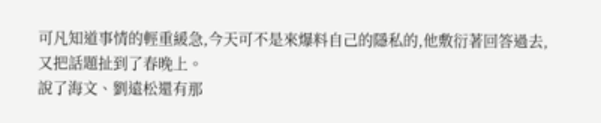可凡知道事情的輕重緩急,今天可不是來爆料自己的隱私的,他敷衍著回答過去,又把話題扯到了春晚上。
說了海文、劉遠松還有那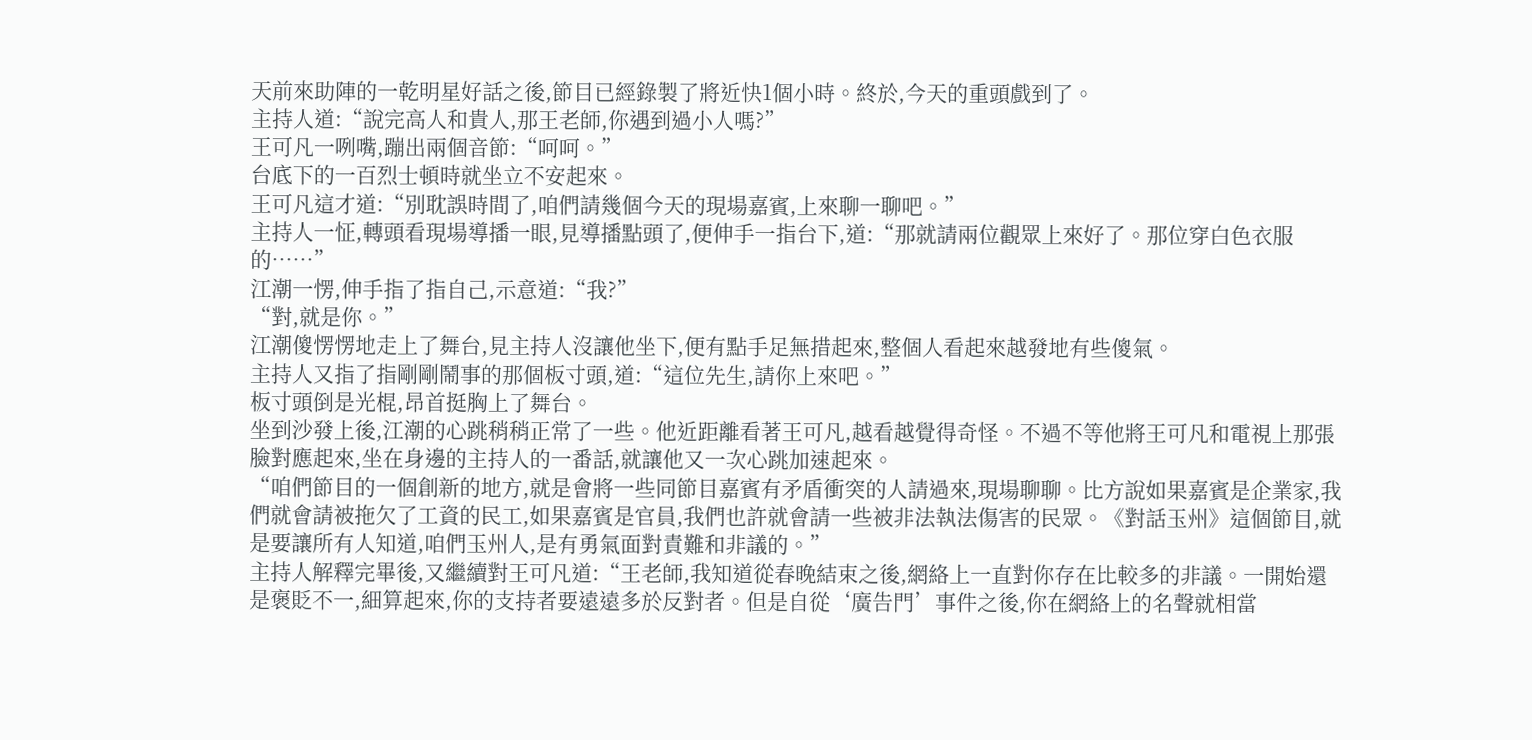天前來助陣的一乾明星好話之後,節目已經錄製了將近快1個小時。終於,今天的重頭戲到了。
主持人道:“說完高人和貴人,那王老師,你遇到過小人嗎?”
王可凡一咧嘴,蹦出兩個音節:“呵呵。”
台底下的一百烈士頓時就坐立不安起來。
王可凡這才道:“別耽誤時間了,咱們請幾個今天的現場嘉賓,上來聊一聊吧。”
主持人一怔,轉頭看現場導播一眼,見導播點頭了,便伸手一指台下,道:“那就請兩位觀眾上來好了。那位穿白色衣服的……”
江潮一愣,伸手指了指自己,示意道:“我?”
“對,就是你。”
江潮傻愣愣地走上了舞台,見主持人沒讓他坐下,便有點手足無措起來,整個人看起來越發地有些傻氣。
主持人又指了指剛剛鬧事的那個板寸頭,道:“這位先生,請你上來吧。”
板寸頭倒是光棍,昂首挺胸上了舞台。
坐到沙發上後,江潮的心跳稍稍正常了一些。他近距離看著王可凡,越看越覺得奇怪。不過不等他將王可凡和電視上那張臉對應起來,坐在身邊的主持人的一番話,就讓他又一次心跳加速起來。
“咱們節目的一個創新的地方,就是會將一些同節目嘉賓有矛盾衝突的人請過來,現場聊聊。比方說如果嘉賓是企業家,我們就會請被拖欠了工資的民工,如果嘉賓是官員,我們也許就會請一些被非法執法傷害的民眾。《對話玉州》這個節目,就是要讓所有人知道,咱們玉州人,是有勇氣面對責難和非議的。”
主持人解釋完畢後,又繼續對王可凡道:“王老師,我知道從春晚結束之後,網絡上一直對你存在比較多的非議。一開始還是褒貶不一,細算起來,你的支持者要遠遠多於反對者。但是自從‘廣告門’事件之後,你在網絡上的名聲就相當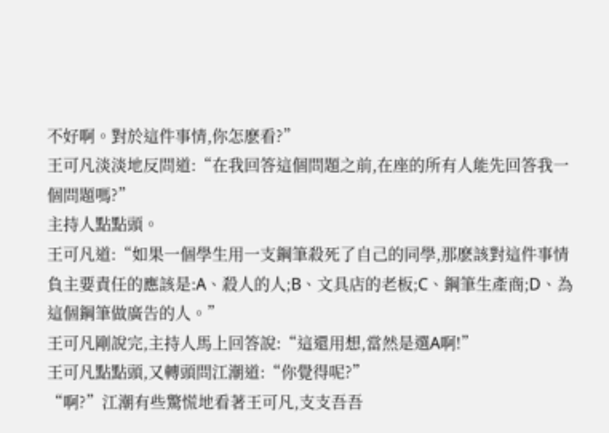不好啊。對於這件事情,你怎麽看?”
王可凡淡淡地反問道:“在我回答這個問題之前,在座的所有人能先回答我一個問題嗎?”
主持人點點頭。
王可凡道:“如果一個學生用一支鋼筆殺死了自己的同學,那麽該對這件事情負主要責任的應該是:A、殺人的人;B、文具店的老板;C、鋼筆生產商;D、為這個鋼筆做廣告的人。”
王可凡剛說完,主持人馬上回答說:“這還用想,當然是選A啊!”
王可凡點點頭,又轉頭問江潮道:“你覺得呢?”
“啊?”江潮有些驚慌地看著王可凡,支支吾吾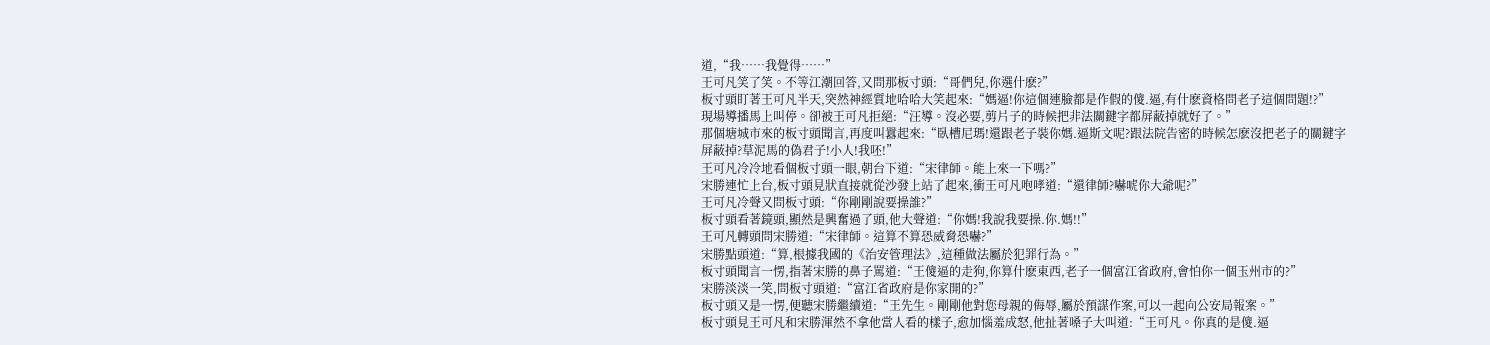道,“我……我覺得……”
王可凡笑了笑。不等江潮回答,又問那板寸頭:“哥們兒,你選什麽?”
板寸頭盯著王可凡半天,突然神經質地哈哈大笑起來:“媽逼!你這個連臉都是作假的傻.逼,有什麽資格問老子這個問題!?”
現場導播馬上叫停。卻被王可凡拒絕:“汪導。沒必要,剪片子的時候把非法關鍵字都屏蔽掉就好了。”
那個塘城市來的板寸頭聞言,再度叫囂起來:“臥槽尼瑪!還跟老子裝你媽.逼斯文呢?跟法院告密的時候怎麽沒把老子的關鍵字屏蔽掉?草泥馬的偽君子!小人!我呸!”
王可凡冷冷地看個板寸頭一眼,朝台下道:“宋律師。能上來一下嗎?”
宋勝連忙上台,板寸頭見狀直接就從沙發上站了起來,衝王可凡咆哮道:“還律師?嚇唬你大爺呢?”
王可凡冷聲又問板寸頭:“你剛剛說要操誰?”
板寸頭看著鏡頭,顯然是興奮過了頭,他大聲道:“你媽!我說我要操.你.媽!!”
王可凡轉頭問宋勝道:“宋律師。這算不算恐威脅恐嚇?”
宋勝點頭道:“算,根據我國的《治安管理法》,這種做法屬於犯罪行為。”
板寸頭聞言一愣,指著宋勝的鼻子罵道:“王傻逼的走狗,你算什麽東西,老子一個富江省政府,會怕你一個玉州市的?”
宋勝淡淡一笑,問板寸頭道:“富江省政府是你家開的?”
板寸頭又是一愣,便聽宋勝繼續道:“王先生。剛剛他對您母親的侮辱,屬於預謀作案,可以一起向公安局報案。”
板寸頭見王可凡和宋勝渾然不拿他當人看的樣子,愈加惱羞成怒,他扯著嗓子大叫道:“王可凡。你真的是傻.逼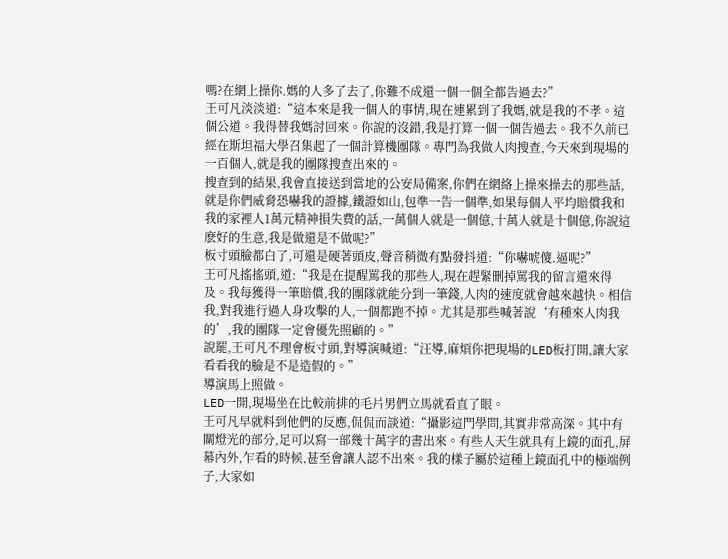嗎?在網上操你.媽的人多了去了,你難不成還一個一個全都告過去?”
王可凡淡淡道:“這本來是我一個人的事情,現在連累到了我媽,就是我的不孝。這個公道。我得替我媽討回來。你說的沒錯,我是打算一個一個告過去。我不久前已經在斯坦福大學召集起了一個計算機團隊。專門為我做人肉搜查,今天來到現場的一百個人,就是我的團隊搜查出來的。
搜查到的結果,我會直接送到當地的公安局備案,你們在網絡上操來操去的那些話,就是你們威脅恐嚇我的證據,鐵證如山,包準一告一個準,如果每個人平均賠償我和我的家裡人1萬元精神損失費的話,一萬個人就是一個億,十萬人就是十個億,你說這麽好的生意,我是做還是不做呢?”
板寸頭臉都白了,可還是硬著頭皮,聲音稍微有點發抖道:“你嚇唬傻.逼呢?”
王可凡搖搖頭,道:“我是在提醒罵我的那些人,現在趕緊刪掉罵我的留言還來得及。我每獲得一筆賠償,我的團隊就能分到一筆錢,人肉的速度就會越來越快。相信我,對我進行過人身攻擊的人,一個都跑不掉。尤其是那些喊著說‘有種來人肉我的’,我的團隊一定會優先照顧的。”
說罷,王可凡不理會板寸頭,對導演喊道:“汪導,麻煩你把現場的LED板打開,讓大家看看我的臉是不是造假的。”
導演馬上照做。
LED一開,現場坐在比較前排的毛片男們立馬就看直了眼。
王可凡早就料到他們的反應,侃侃而談道:“攝影這門學問,其實非常高深。其中有關燈光的部分,足可以寫一部幾十萬字的書出來。有些人天生就具有上鏡的面孔,屏幕內外,乍看的時候,甚至會讓人認不出來。我的樣子屬於這種上鏡面孔中的極端例子,大家如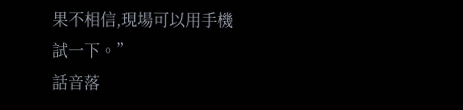果不相信,現場可以用手機試一下。”
話音落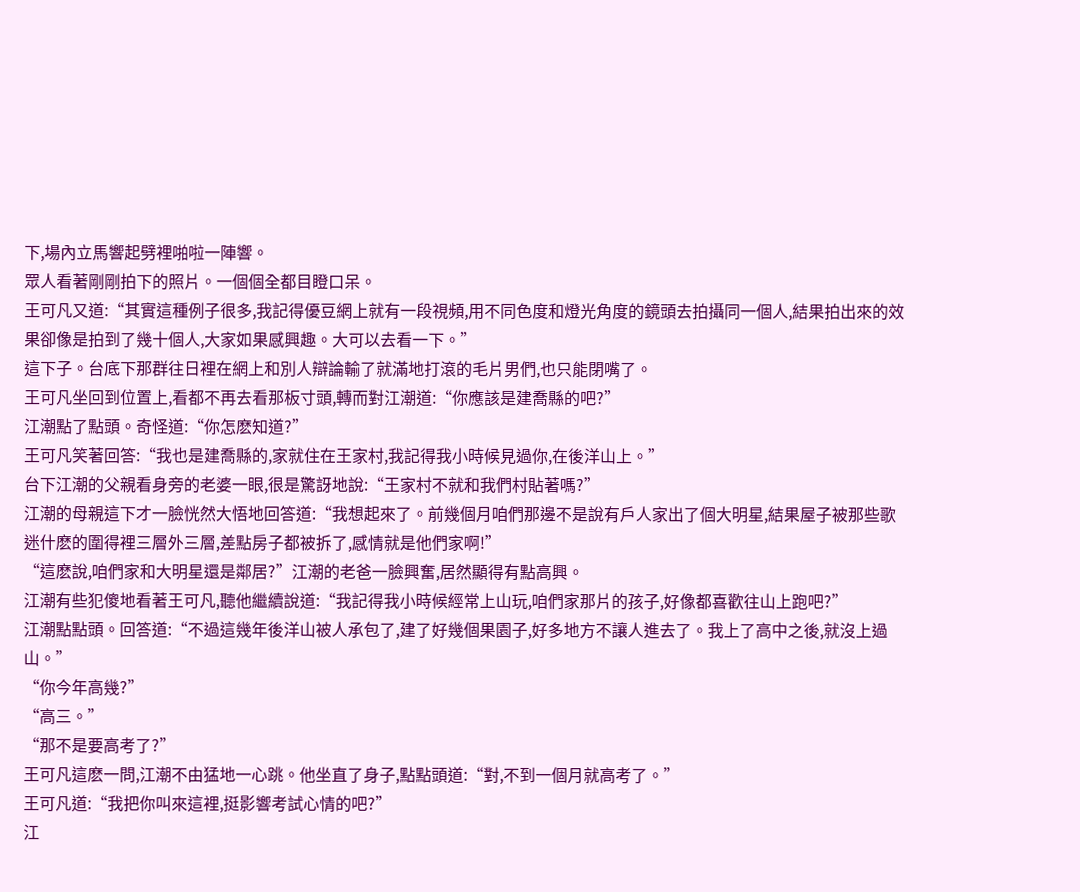下,場內立馬響起劈裡啪啦一陣響。
眾人看著剛剛拍下的照片。一個個全都目瞪口呆。
王可凡又道:“其實這種例子很多,我記得優豆網上就有一段視頻,用不同色度和燈光角度的鏡頭去拍攝同一個人,結果拍出來的效果卻像是拍到了幾十個人,大家如果感興趣。大可以去看一下。”
這下子。台底下那群往日裡在網上和別人辯論輸了就滿地打滾的毛片男們,也只能閉嘴了。
王可凡坐回到位置上,看都不再去看那板寸頭,轉而對江潮道:“你應該是建喬縣的吧?”
江潮點了點頭。奇怪道:“你怎麽知道?”
王可凡笑著回答:“我也是建喬縣的,家就住在王家村,我記得我小時候見過你,在後洋山上。”
台下江潮的父親看身旁的老婆一眼,很是驚訝地說:“王家村不就和我們村貼著嗎?”
江潮的母親這下才一臉恍然大悟地回答道:“我想起來了。前幾個月咱們那邊不是說有戶人家出了個大明星,結果屋子被那些歌迷什麽的圍得裡三層外三層,差點房子都被拆了,感情就是他們家啊!”
“這麽說,咱們家和大明星還是鄰居?”江潮的老爸一臉興奮,居然顯得有點高興。
江潮有些犯傻地看著王可凡,聽他繼續說道:“我記得我小時候經常上山玩,咱們家那片的孩子,好像都喜歡往山上跑吧?”
江潮點點頭。回答道:“不過這幾年後洋山被人承包了,建了好幾個果園子,好多地方不讓人進去了。我上了高中之後,就沒上過山。”
“你今年高幾?”
“高三。”
“那不是要高考了?”
王可凡這麽一問,江潮不由猛地一心跳。他坐直了身子,點點頭道:“對,不到一個月就高考了。”
王可凡道:“我把你叫來這裡,挺影響考試心情的吧?”
江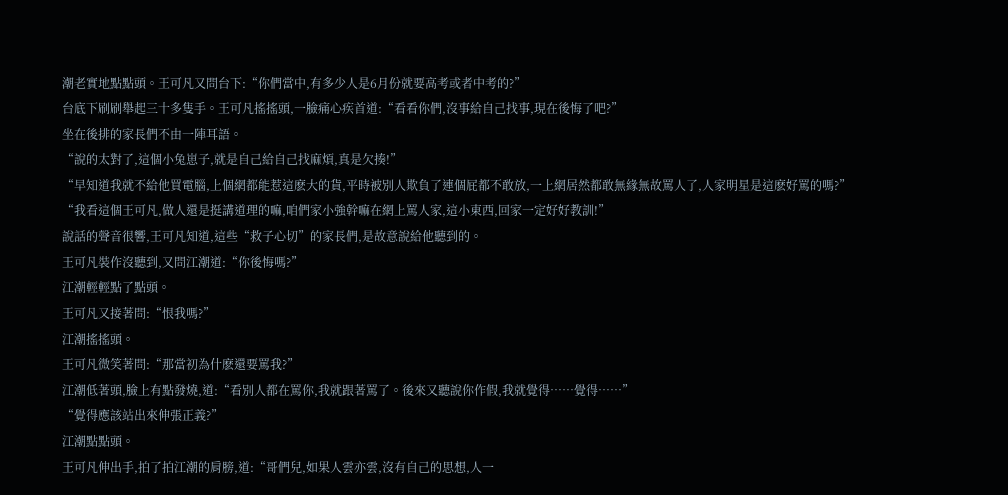潮老實地點點頭。王可凡又問台下:“你們當中,有多少人是6月份就要高考或者中考的?”
台底下刷刷舉起三十多隻手。王可凡搖搖頭,一臉痛心疾首道:“看看你們,沒事給自己找事,現在後悔了吧?”
坐在後排的家長們不由一陣耳語。
“說的太對了,這個小兔崽子,就是自己給自己找麻煩,真是欠揍!”
“早知道我就不給他買電腦,上個網都能惹這麽大的貨,平時被別人欺負了連個屁都不敢放,一上網居然都敢無緣無故罵人了,人家明星是這麽好罵的嗎?”
“我看這個王可凡,做人還是挺講道理的嘛,咱們家小強幹嘛在網上罵人家,這小東西,回家一定好好教訓!”
說話的聲音很響,王可凡知道,這些“救子心切”的家長們,是故意說給他聽到的。
王可凡裝作沒聽到,又問江潮道:“你後悔嗎?”
江潮輕輕點了點頭。
王可凡又接著問:“恨我嗎?”
江潮搖搖頭。
王可凡微笑著問:“那當初為什麽還要罵我?”
江潮低著頭,臉上有點發燒,道:“看別人都在罵你,我就跟著罵了。後來又聽說你作假,我就覺得……覺得……”
“覺得應該站出來伸張正義?”
江潮點點頭。
王可凡伸出手,拍了拍江潮的肩膀,道:“哥們兒,如果人雲亦雲,沒有自己的思想,人一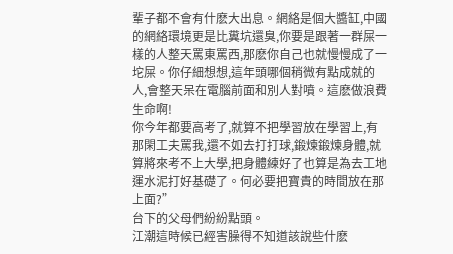輩子都不會有什麽大出息。網絡是個大醬缸,中國的網絡環境更是比糞坑還臭,你要是跟著一群屎一樣的人整天罵東罵西,那麽你自己也就慢慢成了一坨屎。你仔細想想,這年頭哪個稍微有點成就的人,會整天呆在電腦前面和別人對噴。這麽做浪費生命啊!
你今年都要高考了,就算不把學習放在學習上,有那閑工夫罵我,還不如去打打球,鍛煉鍛煉身體,就算將來考不上大學,把身體練好了也算是為去工地運水泥打好基礎了。何必要把寶貴的時間放在那上面?”
台下的父母們紛紛點頭。
江潮這時候已經害臊得不知道該說些什麽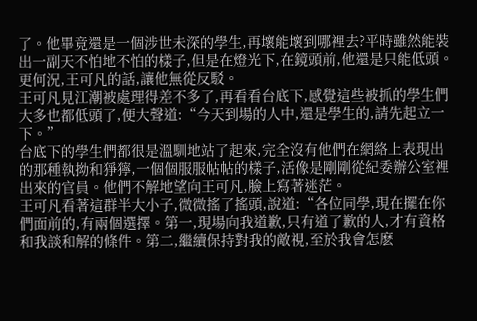了。他畢竟還是一個涉世未深的學生,再壞能壞到哪裡去?平時雖然能裝出一副天不怕地不怕的樣子,但是在燈光下,在鏡頭前,他還是只能低頭。更何況,王可凡的話,讓他無從反駁。
王可凡見江潮被處理得差不多了,再看看台底下,感覺這些被抓的學生們大多也都低頭了,便大聲道:“今天到場的人中,還是學生的,請先起立一下。”
台底下的學生們都很是溫馴地站了起來,完全沒有他們在網絡上表現出的那種執拗和猙獰,一個個服服帖帖的樣子,活像是剛剛從紀委辦公室裡出來的官員。他們不解地望向王可凡,臉上寫著迷茫。
王可凡看著這群半大小子,微微搖了搖頭,說道:“各位同學,現在擺在你們面前的,有兩個選擇。第一,現場向我道歉,只有道了歉的人,才有資格和我談和解的條件。第二,繼續保持對我的敵視,至於我會怎麽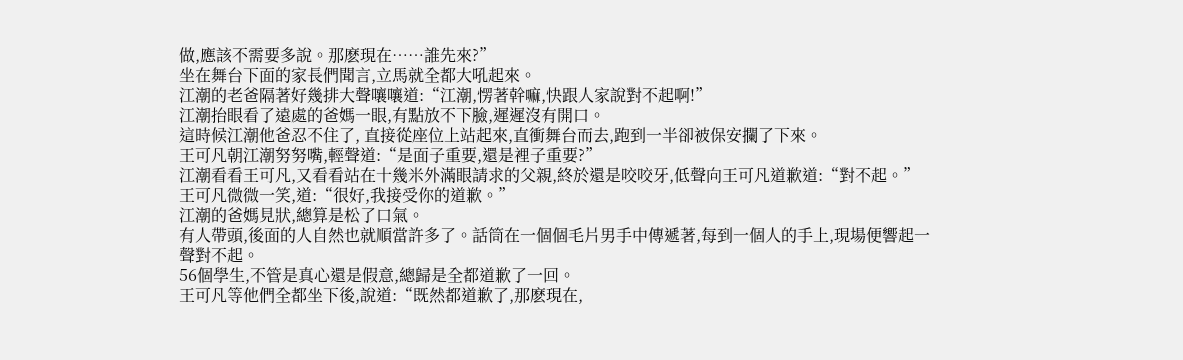做,應該不需要多說。那麽現在……誰先來?”
坐在舞台下面的家長們聞言,立馬就全都大吼起來。
江潮的老爸隔著好幾排大聲嚷嚷道:“江潮,愣著幹嘛,快跟人家說對不起啊!”
江潮抬眼看了遠處的爸媽一眼,有點放不下臉,遲遲沒有開口。
這時候江潮他爸忍不住了, 直接從座位上站起來,直衝舞台而去,跑到一半卻被保安攔了下來。
王可凡朝江潮努努嘴,輕聲道:“是面子重要,還是裡子重要?”
江潮看看王可凡,又看看站在十幾米外滿眼請求的父親,終於還是咬咬牙,低聲向王可凡道歉道:“對不起。”
王可凡微微一笑,道:“很好,我接受你的道歉。”
江潮的爸媽見狀,總算是松了口氣。
有人帶頭,後面的人自然也就順當許多了。話筒在一個個毛片男手中傳遞著,每到一個人的手上,現場便響起一聲對不起。
56個學生,不管是真心還是假意,總歸是全都道歉了一回。
王可凡等他們全都坐下後,說道:“既然都道歉了,那麽現在,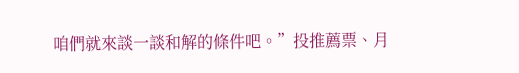咱們就來談一談和解的條件吧。”投推薦票、月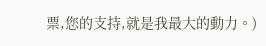票,您的支持,就是我最大的動力。)